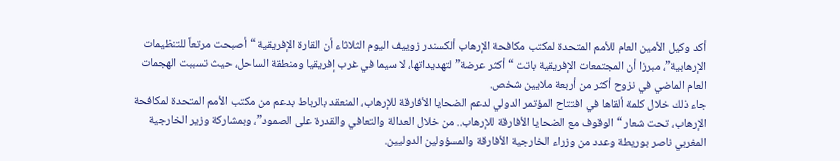أكد وكيل الأمين العام للأمم المتحدة لمكتب مكافحة الإرهاب ألكسندر زوييف اليوم الثلاثاء أن القارة الإفريقية “أصبحت مرتعاً للتنظيمات الإرهابية”، مبرزا أن المجتمعات الإفريقية باتت “أكثر عرضة” لتهديداتها، لا سيما في غرب إفريقيا ومنطقة الساحل، حيث تسببت الهجمات العام الماضي في نزوح أكثر من أربعة ملايين شخص.
جاء ذلك خلال كلمة ألقاها في افتتاح المؤتمر الدولي لدعم الضحايا الأفارقة للإرهاب، المنعقد بالرباط بدعم من مكتب الأمم المتحدة لمكافحة الإرهاب، تحت شعار “الوقوف مع الضحايا الأفارقة للإرهاب.. من خلال العدالة والتعافي والقدرة على الصمود”، وبمشاركة وزير الخارجية المغربي ناصر بوريطة وعدد من وزراء الخارجية الأفارقة والمسؤولين الدوليين.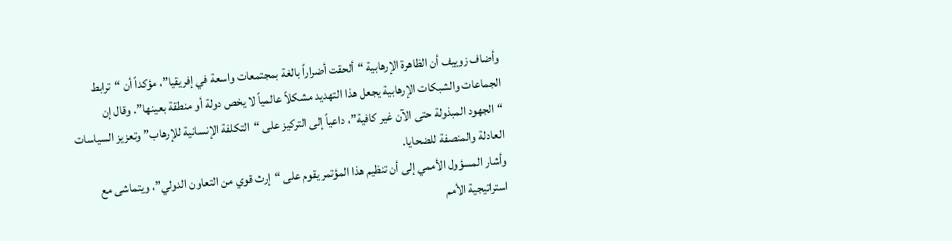وأضاف زوييف أن الظاهرة الإرهابية “ألحقت أضراراً بالغة بمجتمعات واسعة في إفريقيا”، مؤكداً أن “ترابط الجماعات والشبكات الإرهابية يجعل هذا التهديد مشكلاً عالمياً لا يخص دولة أو منطقة بعينها”. وقال إن “الجهود المبذولة حتى الآن غير كافية”، داعياً إلى التركيز على “التكلفة الإنسانية للإرهاب” وتعزيز السياسات العادلة والمنصفة للضحايا.
وأشار المسؤول الأممي إلى أن تنظيم هذا المؤتمر يقوم على “إرث قوي من التعاون الدولي”، ويتماشى مع استراتيجية الأمم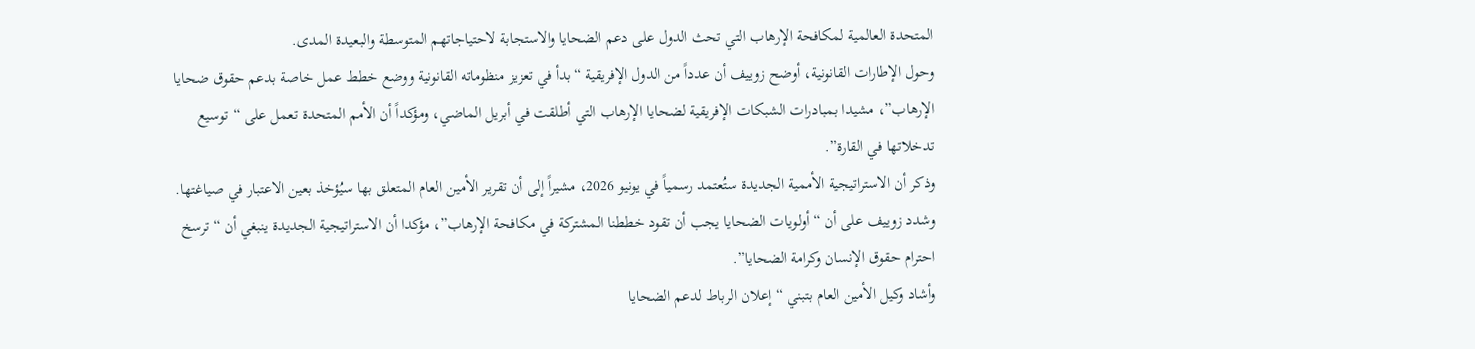المتحدة العالمية لمكافحة الإرهاب التي تحث الدول على دعم الضحايا والاستجابة لاحتياجاتهم المتوسطة والبعيدة المدى.
وحول الإطارات القانونية، أوضح زوييف أن عدداً من الدول الإفريقية “بدأ في تعزيز منظوماته القانونية ووضع خطط عمل خاصة بدعم حقوق ضحايا الإرهاب”، مشيدا بمبادرات الشبكات الإفريقية لضحايا الإرهاب التي أطلقت في أبريل الماضي، ومؤكداً أن الأمم المتحدة تعمل على “توسيع تدخلاتها في القارة”.
وذكر أن الاستراتيجية الأممية الجديدة ستُعتمد رسمياً في يونيو 2026، مشيراً إلى أن تقرير الأمين العام المتعلق بها سيُؤخذ بعين الاعتبار في صياغتها.
وشدد زوييف على أن “أولويات الضحايا يجب أن تقود خططنا المشتركة في مكافحة الإرهاب”، مؤكدا أن الاستراتيجية الجديدة ينبغي أن “ترسخ احترام حقوق الإنسان وكرامة الضحايا”.
وأشاد وكيل الأمين العام بتبني “إعلان الرباط لدعم الضحايا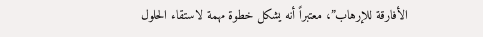الأفارقة للإرهاب”، معتبراً أنه يشكل خطوة مهمة لاستقاء الحلول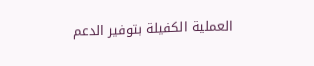العملية الكفيلة بتوفير الدعم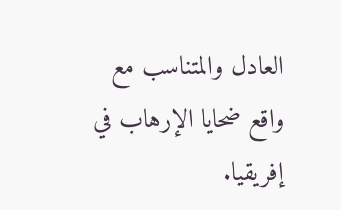العادل والمتناسب مع واقع ضحايا الإرهاب في إفريقيا.